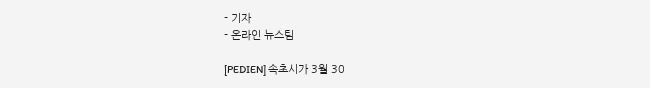- 기자
- 온라인 뉴스팀

[PEDIEN] 속초시가 3월 30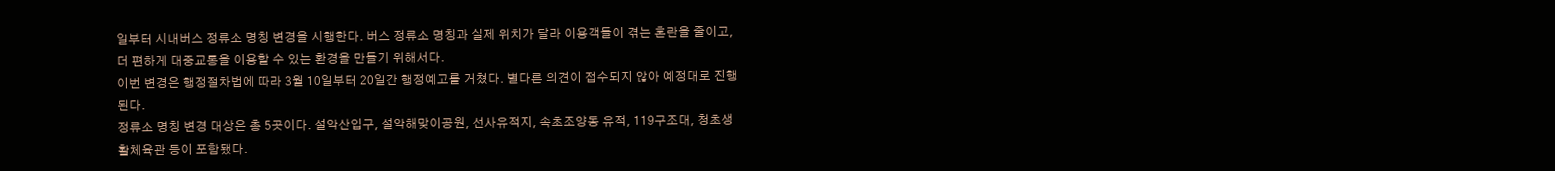일부터 시내버스 정류소 명칭 변경을 시행한다. 버스 정류소 명칭과 실제 위치가 달라 이용객들이 겪는 혼란을 줄이고, 더 편하게 대중교통을 이용할 수 있는 환경을 만들기 위해서다.
이번 변경은 행정절차법에 따라 3월 10일부터 20일간 행정예고를 거쳤다. 별다른 의견이 접수되지 않아 예정대로 진행된다.
정류소 명칭 변경 대상은 총 5곳이다. 설악산입구, 설악해맞이공원, 선사유적지, 속초조양동 유적, 119구조대, 청초생활체육관 등이 포함됐다.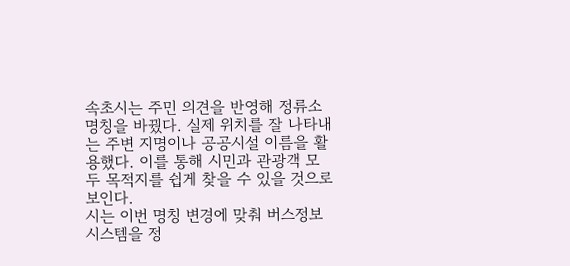속초시는 주민 의견을 반영해 정류소 명칭을 바꿨다. 실제 위치를 잘 나타내는 주변 지명이나 공공시설 이름을 활용했다. 이를 통해 시민과 관광객 모두 목적지를 쉽게 찾을 수 있을 것으로 보인다.
시는 이번 명칭 변경에 맞춰 버스정보시스템을 정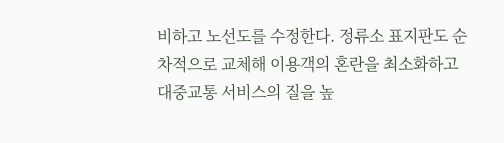비하고 노선도를 수정한다. 정류소 표지판도 순차적으로 교체해 이용객의 혼란을 최소화하고 대중교통 서비스의 질을 높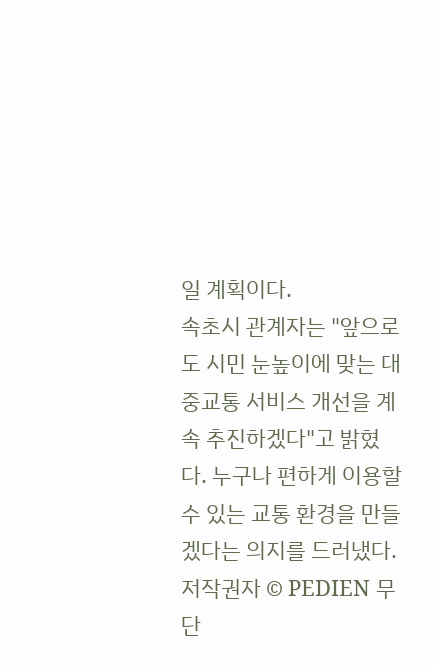일 계획이다.
속초시 관계자는 "앞으로도 시민 눈높이에 맞는 대중교통 서비스 개선을 계속 추진하겠다"고 밝혔다. 누구나 편하게 이용할 수 있는 교통 환경을 만들겠다는 의지를 드러냈다.
저작권자 © PEDIEN 무단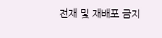전재 및 재배포 금지